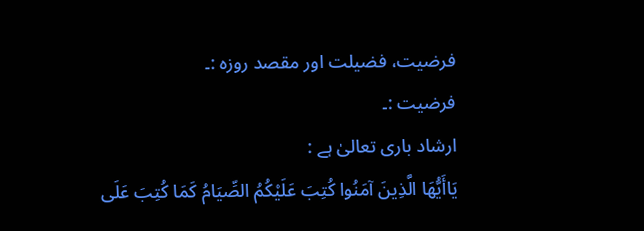فرضیت، فضیلت اور مقصد روزہ :۔
فرضیت :۔
ارشاد باری تعالیٰ ہے :
يَاأَيُّهَا الَّذِينَ آمَنُوا كُتِبَ عَلَيْكُمُ الصِّيَامُ كَمَا كُتِبَ عَلَى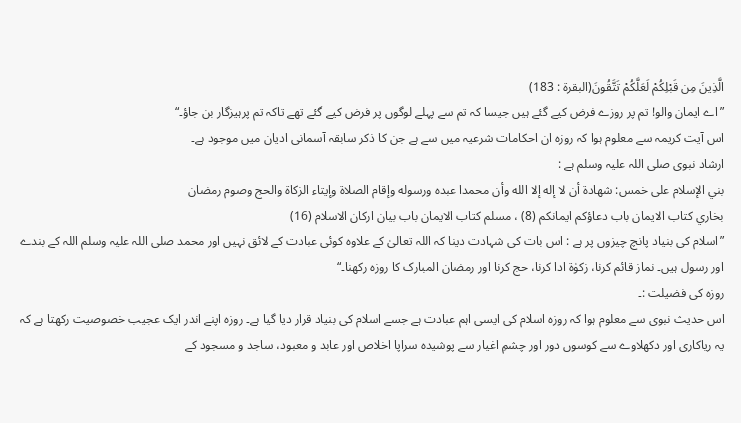الَّذِينَ مِن قَبْلِكُمْ لَعَلَّكُمْ تَتَّقُونَ(البقرۃ : 183)
”اے ایمان والو! تم پر روزے فرض کیے گئے ہیں جیسا کہ تم سے پہلے لوگوں پر فرض کیے گئے تھے تاکہ تم پرہیزگار بن جاؤ۔“
اس آیت کریمہ سے معلوم ہوا کہ روزہ ان احکامات شرعیہ میں سے ہے جن کا ذکر سابقہ آسمانی ادیان میں موجود ہے۔
ارشاد نبوی صلی اللہ علیہ وسلم ہے :
بني الإسلام على خمس: شهادة أن لا إله إلا الله وأن محمدا عبده ورسوله وإقام الصلاة وإيتاء الزكاة والحج وصوم رمضان
بخاري کتاب الايمان باب دعاؤکم ایمانکم (8) ، مسلم کتاب الایمان باب بیان ارکان الاسلام (16)
”اسلام کی بنیاد پانچ چیزوں پر ہے : اس بات کی شہادت دینا کہ اللہ تعالیٰ کے علاوہ کوئی عبادت کے لائق نہیں اور محمد صلی اللہ علیہ وسلم اللہ کے بندے اور رسول ہیں۔ نماز قائم کرنا، زکوٰۃ ادا کرنا، حج کرنا اور رمضان المبارک کا روزہ رکھنا۔“
روزہ کی فضیلت :۔
اس حدیث نبوی سے معلوم ہوا کہ روزہ اسلام کی ایسی اہم عبادت ہے جسے اسلام کی بنیاد قرار دیا گیا ہے۔ روزہ اپنے اندر ایک عجیب خصوصیت رکھتا ہے کہ یہ ریاکاری اور دکھلاوے سے کوسوں دور اور چشمِ اغیار سے پوشیدہ سراپا اخلاص اور عابد و معبود، ساجد و مسجود کے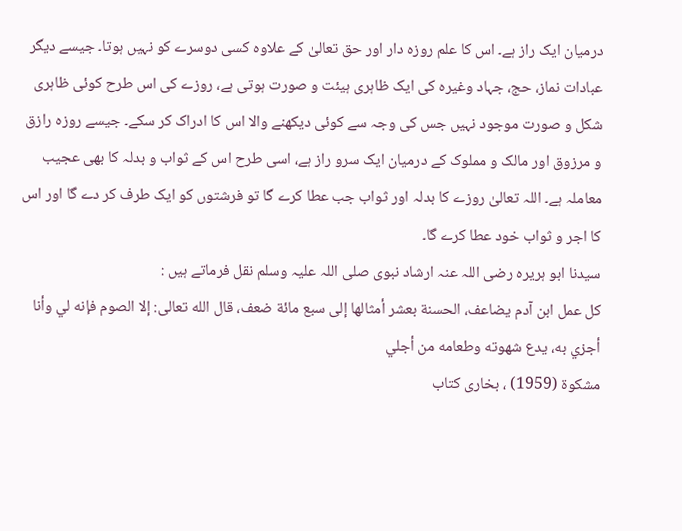درمیان ایک راز ہے۔ اس کا علم روزہ دار اور حق تعالیٰ کے علاوہ کسی دوسرے کو نہیں ہوتا۔ جیسے دیگر عبادات نماز، حج، جہاد وغیرہ کی ایک ظاہری ہیئت و صورت ہوتی ہے، روزے کی اس طرح کوئی ظاہری شکل و صورت موجود نہیں جس کی وجہ سے کوئی دیکھنے والا اس کا ادراک کر سکے۔ جیسے روزہ رازق و مرزوق اور مالک و مملوک کے درمیان ایک سرو راز ہے، اسی طرح اس کے ثواب و بدلہ کا بھی عجیب معاملہ ہے۔ اللہ تعالیٰ روزے کا بدلہ اور ثواب جب عطا کرے گا تو فرشتوں کو ایک طرف کر دے گا اور اس کا اجر و ثواب خود عطا کرے گا۔
سیدنا ابو ہریرہ رضی اللہ عنہ ارشاد نبوی صلی اللہ علیہ وسلم نقل فرماتے ہیں :
كل عمل ابن آدم يضاعف، الحسنة بعشر أمثالها إلى سبع مائة ضعف، قال الله تعالى: إلا الصوم فإنه لي وأنا أجزي به، يدع شهوته وطعامه من أجلي
مشكوة (1959) ، بخاری کتاب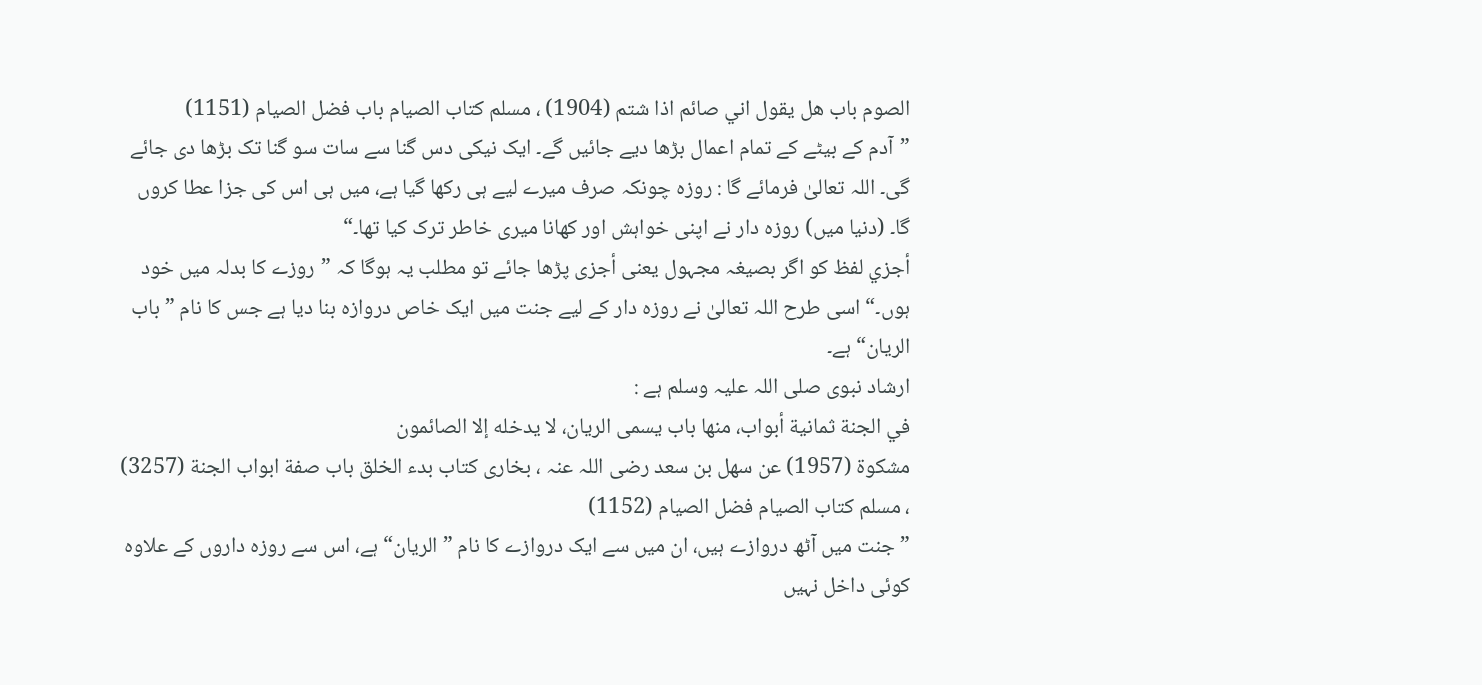الصوم باب هل يقول اني صائم اذا شتم (1904) ، مسلم کتاب الصيام باب فضل الصيام (1151)
”آدم کے بیٹے کے تمام اعمال بڑھا دیے جائیں گے۔ ایک نیکی دس گنا سے سات سو گنا تک بڑھا دی جائے گی۔ اللہ تعالیٰ فرمائے گا : روزہ چونکہ صرف میرے لیے ہی رکھا گیا ہے، میں ہی اس کی جزا عطا کروں گا۔ (دنیا میں) روزہ دار نے اپنی خواہش اور کھانا میری خاطر ترک کیا تھا۔“
أجزي لفظ کو اگر بصیغہ مجہول یعنی أجزى پڑھا جائے تو مطلب یہ ہوگا کہ ”روزے کا بدلہ میں خود ہوں۔“ اسی طرح اللہ تعالیٰ نے روزہ دار کے لیے جنت میں ایک خاص دروازہ بنا دیا ہے جس کا نام ”باب الریان“ ہے۔
ارشاد نبوی صلی اللہ علیہ وسلم ہے :
في الجنة ثمانية أبواب، منها باب يسمى الريان، لا يدخله إلا الصائمون
مشكوة (1957) عن سهل بن سعد رضی اللہ عنہ ، بخاری کتاب بدء الخلق باب صفة ابواب الجنة (3257) ، مسلم کتاب الصيام فضل الصيام (1152)
”جنت میں آٹھ دروازے ہیں، ان میں سے ایک دروازے کا نام ”الریان“ ہے، اس سے روزہ داروں کے علاوہ کوئی داخل نہیں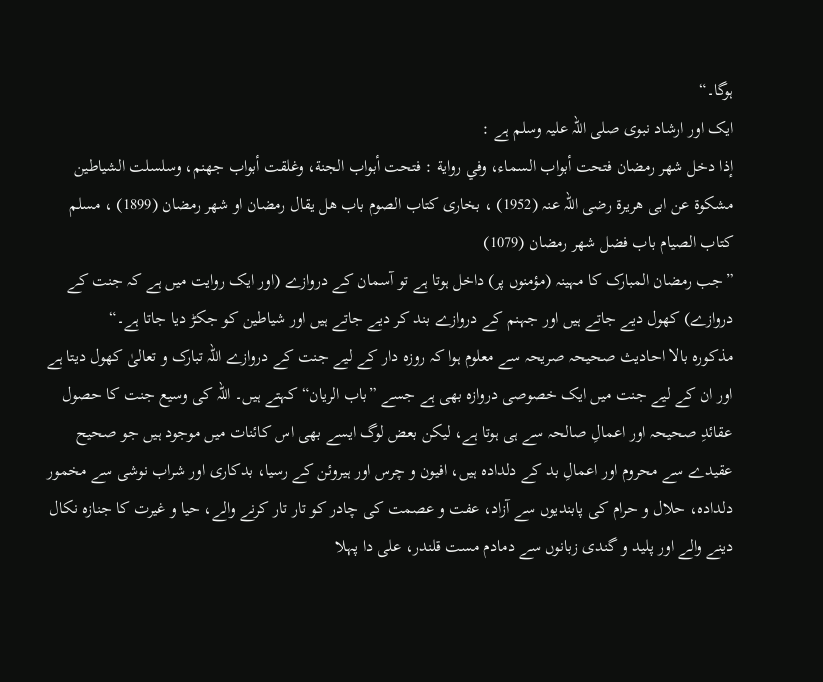ہوگا۔“
ایک اور ارشاد نبوی صلی اللہ علیہ وسلم ہے :
إذا دخل شهر رمضان فتحت أبواب السماء، وفي رواية : فتحت أبواب الجنة، وغلقت أبواب جهنم، وسلسلت الشياطين
مشكوة عن ابى هريرة رضی اللہ عنہ (1952) ، بخارى كتاب الصوم باب هل يقال رمضان او شهر رمضان (1899) ، مسلم کتاب الصیام باب فضل شهر رمضان (1079)
”جب رمضان المبارک کا مہینہ (مؤمنوں پر) داخل ہوتا ہے تو آسمان کے دروازے (اور ایک روایت میں ہے کہ جنت کے دروازے) کھول دیے جاتے ہیں اور جہنم کے دروازے بند کر دیے جاتے ہیں اور شیاطین کو جکڑ دیا جاتا ہے۔“
مذکورہ بالا احادیث صحیحہ صریحہ سے معلوم ہوا کہ روزہ دار کے لیے جنت کے دروازے اللہ تبارک و تعالیٰ کھول دیتا ہے اور ان کے لیے جنت میں ایک خصوصی دروازہ بھی ہے جسے ”باب الریان“ کہتے ہیں۔ اللہ کی وسیع جنت کا حصول عقائدِ صحیحہ اور اعمالِ صالحہ سے ہی ہوتا ہے، لیکن بعض لوگ ایسے بھی اس کائنات میں موجود ہیں جو صحیح عقیدے سے محروم اور اعمالِ بد کے دلدادہ ہیں، افیون و چرس اور ہیروئن کے رسیا، بدکاری اور شراب نوشی سے مخمور دلدادہ، حلال و حرام کی پابندیوں سے آزاد، عفت و عصمت کی چادر کو تار تار کرنے والے، حیا و غیرت کا جنازہ نکال دینے والے اور پلید و گندی زبانوں سے دمادم مست قلندر، علی دا پہلا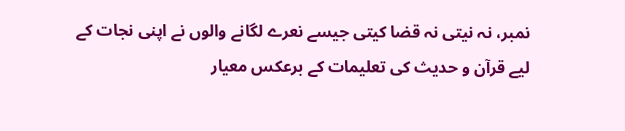نمبر، نہ نیتی نہ قضا کیتی جیسے نعرے لگانے والوں نے اپنی نجات کے لیے قرآن و حدیث کی تعلیمات کے برعکس معیار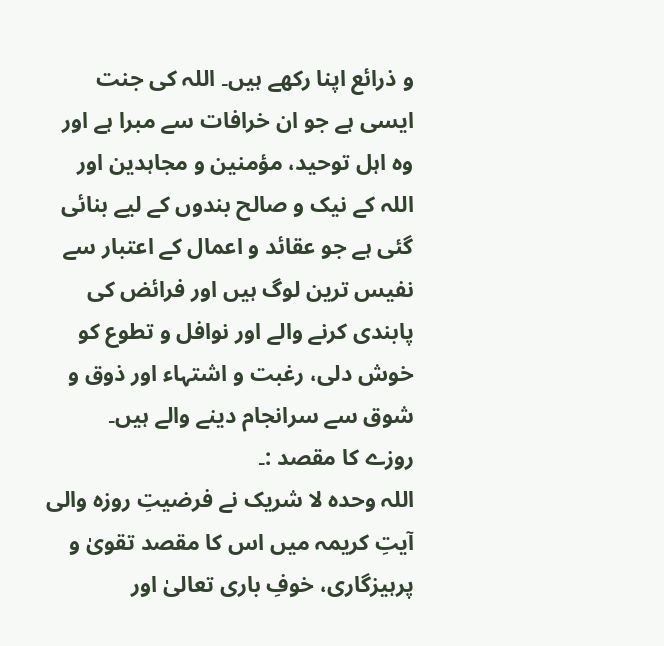و ذرائع اپنا رکھے ہیں۔ اللہ کی جنت ایسی ہے جو ان خرافات سے مبرا ہے اور وہ اہل توحید، مؤمنین و مجاہدین اور اللہ کے نیک و صالح بندوں کے لیے بنائی گئی ہے جو عقائد و اعمال کے اعتبار سے نفیس ترین لوگ ہیں اور فرائض کی پابندی کرنے والے اور نوافل و تطوع کو خوش دلی، رغبت و اشتہاء اور ذوق و شوق سے سرانجام دینے والے ہیں۔
روزے کا مقصد :۔
اللہ وحدہ لا شریک نے فرضیتِ روزہ والی آیتِ کریمہ میں اس کا مقصد تقویٰ و پرہیزگاری، خوفِ باری تعالیٰ اور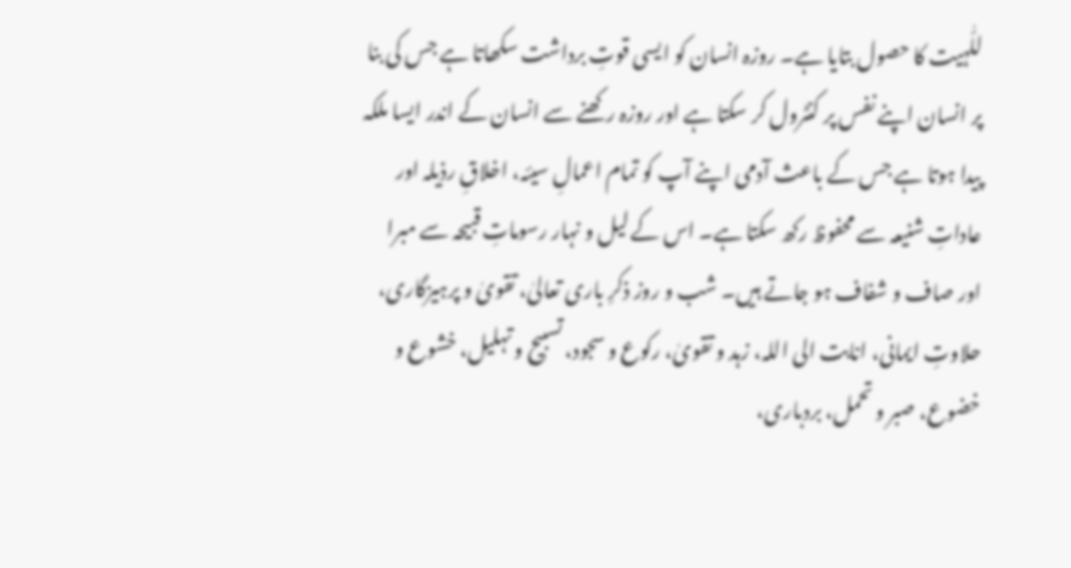للّٰہیت کا حصول بتایا ہے۔ روزہ انسان کو ایسی قوتِ برداشت سکھاتا ہے جس کی بنا پر انسان اپنے نفس پر کنٹرول کر سکتا ہے اور روزہ رکھنے سے انسان کے اندر ایسا ملکہ پیدا ہوتا ہے جس کے باعث آدمی اپنے آپ کو تمام اعمالِ سیئہ، اخلاقِ رذیلہ اور عاداتِ شنیعہ سے محفوظ رکھ سکتا ہے۔ اس کے لیل و نہار رسوماتِ قبیحہ سے مبرا اور صاف و شفاف ہو جاتے ہیں۔ شب و روز ذکرِ باری تعالیٰ، تقویٰ و پرہیزگاری، حلاوتِ ایمانی، انابت الی اللہ، زہد و تقویٰ، رکوع و سجود، تسبیح و تہلیل، خشوع و خضوع، صبر و تحمل، بردباری،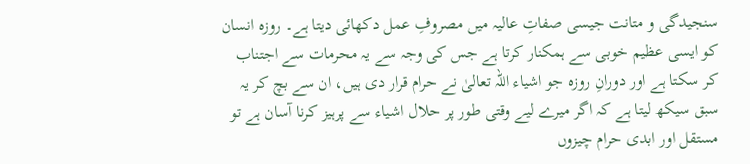سنجیدگی و متانت جیسی صفاتِ عالیہ میں مصروفِ عمل دکھائی دیتا ہے۔ روزہ انسان کو ایسی عظیم خوبی سے ہمکنار کرتا ہے جس کی وجہ سے یہ محرمات سے اجتناب کر سکتا ہے اور دورانِ روزہ جو اشیاء اللہ تعالیٰ نے حرام قرار دی ہیں، ان سے بچ کر یہ سبق سیکھ لیتا ہے کہ اگر میرے لیے وقتی طور پر حلال اشیاء سے پرہیز کرنا آسان ہے تو مستقل اور ابدی حرام چیزوں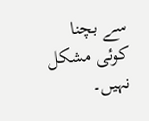سے بچنا کوئی مشکل نہیں۔